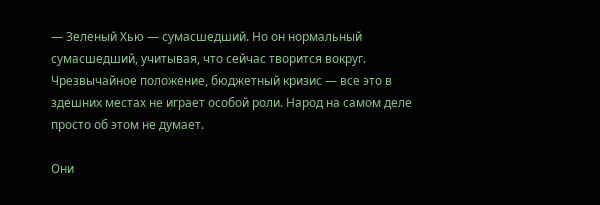— Зеленый Хью — сумасшедший. Но он нормальный сумасшедший, учитывая, что сейчас творится вокруг. Чрезвычайное положение, бюджетный кризис — все это в здешних местах не играет особой роли. Народ на самом деле просто об этом не думает.

Они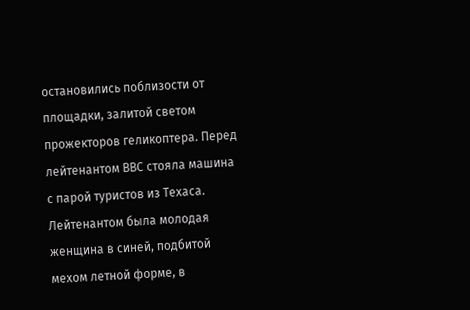остановились поблизости от площадки, залитой светом прожекторов геликоптера. Перед лейтенантом ВВС стояла машина с парой туристов из Техаса. Лейтенантом была молодая женщина в синей, подбитой мехом летной форме, в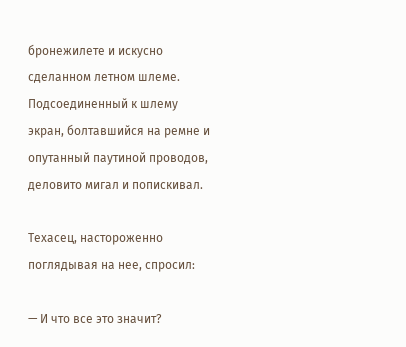бронежилете и искусно сделанном летном шлеме. Подсоединенный к шлему экран, болтавшийся на ремне и опутанный паутиной проводов, деловито мигал и попискивал.

Техасец, настороженно поглядывая на нее, спросил:

— И что все это значит?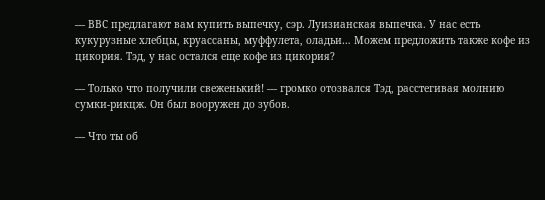— ВВС предлагают вам купить выпечку, сэр. Луизианская выпечка. У нас есть кукурузные хлебцы, круассаны, муффулета, оладьи… Можем предложить также кофе из цикория. Тэд, у нас остался еще кофе из цикория?

— Только что получили свеженький! — громко отозвался Тэд, расстегивая молнию сумки-рикцж. Он был вооружен до зубов.

— Что ты об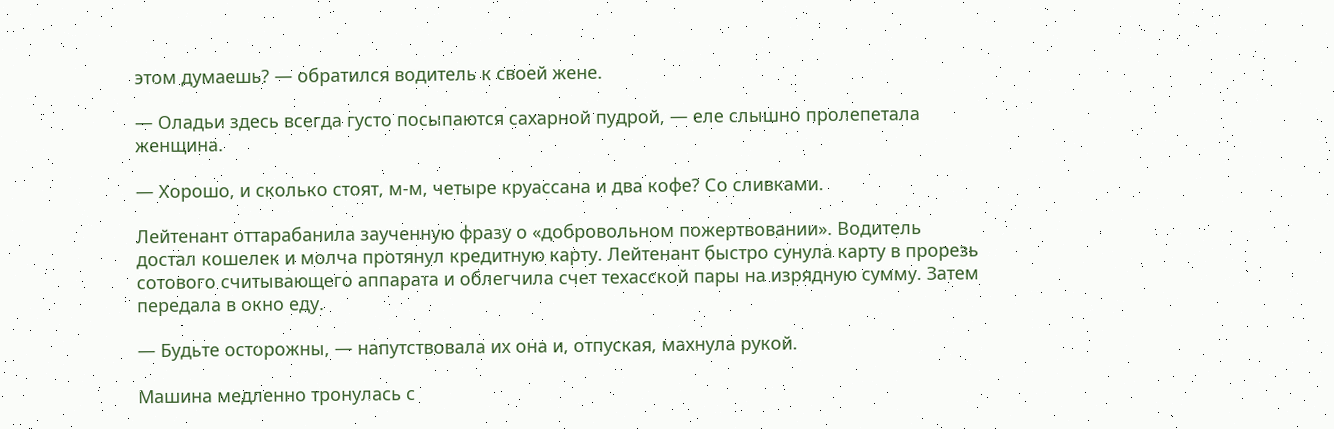этом думаешь? — обратился водитель к своей жене.

— Оладьи здесь всегда густо посыпаются сахарной пудрой, — еле слышно пролепетала женщина.

— Хорошо, и сколько стоят, м-м, четыре круассана и два кофе? Со сливками.

Лейтенант оттарабанила заученную фразу о «добровольном пожертвовании». Водитель достал кошелек и молча протянул кредитную карту. Лейтенант быстро сунула карту в прорезь сотового считывающего аппарата и облегчила счет техасской пары на изрядную сумму. Затем передала в окно еду.

— Будьте осторожны, — напутствовала их она и, отпуская, махнула рукой.

Машина медленно тронулась с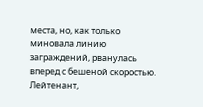места, но, как только миновала линию заграждений, рванулась вперед с бешеной скоростью. Лейтенант,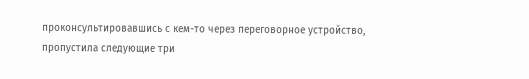проконсультировавшись с кем-то через переговорное устройство, пропустила следующие три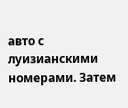авто с луизианскими номерами. Затем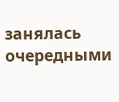занялась очередными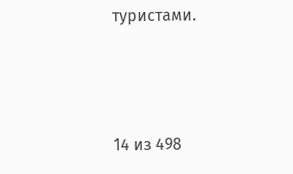туристами.



14 из 498